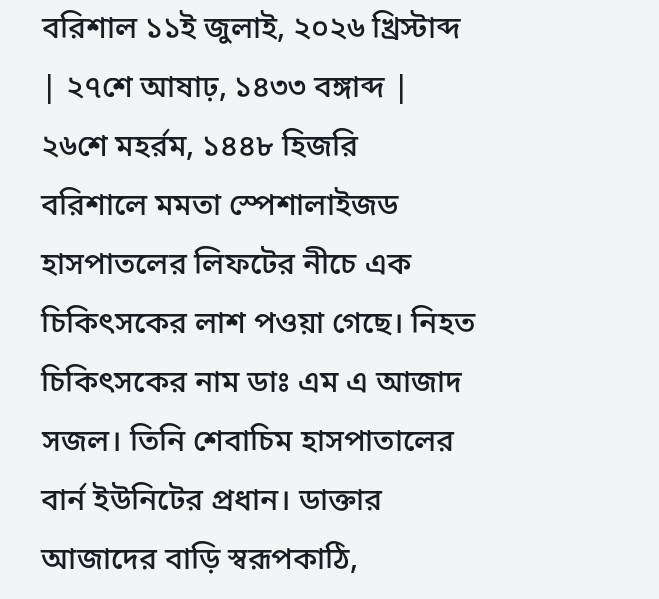বরিশাল ১১ই জুলাই, ২০২৬ খ্রিস্টাব্দ | ২৭শে আষাঢ়, ১৪৩৩ বঙ্গাব্দ | ২৬শে মহর্রম, ১৪৪৮ হিজরি
বরিশালে মমতা স্পেশালাইজড হাসপাতলের লিফটের নীচে এক চিকিৎসকের লাশ পওয়া গেছে। নিহত চিকিৎসকের নাম ডাঃ এম এ আজাদ সজল। তিনি শেবাচিম হাসপাতালের বার্ন ইউনিটের প্রধান। ডাক্তার আজাদের বাড়ি স্বরূপকাঠি,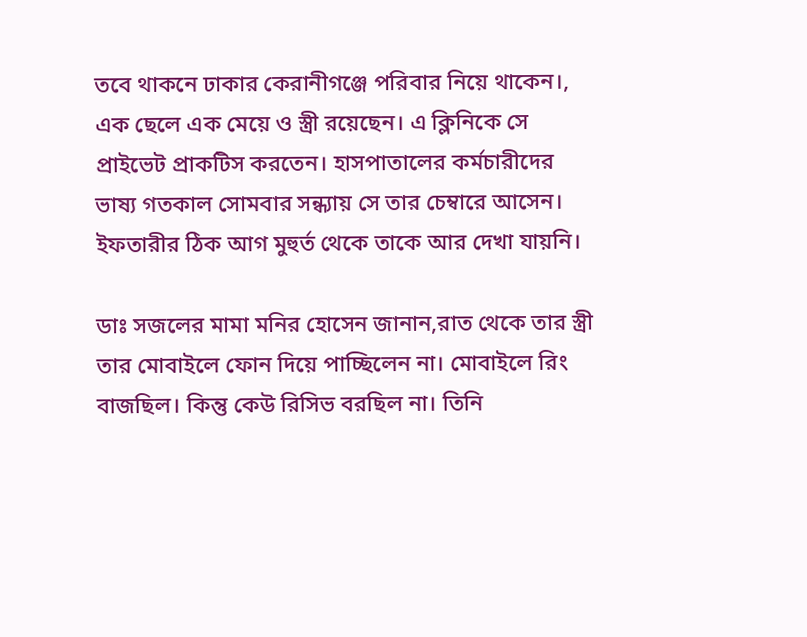তবে থাকনে ঢাকার কেরানীগঞ্জে পরিবার নিয়ে থাকেন।, এক ছেলে এক মেয়ে ও স্ত্রী রয়েছেন। এ ক্লিনিকে সে প্রাইভেট প্রাকটিস করতেন। হাসপাতালের কর্মচারীদের ভাষ্য গতকাল সোমবার সন্ধ্যায় সে তার চেম্বারে আসেন। ইফতারীর ঠিক আগ মুহুর্ত থেকে তাকে আর দেখা যায়নি।

ডাঃ সজলের মামা মনির হোসেন জানান,রাত থেকে তার স্ত্রী তার মোবাইলে ফোন দিয়ে পাচ্ছিলেন না। মোবাইলে রিং বাজছিল। কিন্তু কেউ রিসিভ বরছিল না। তিনি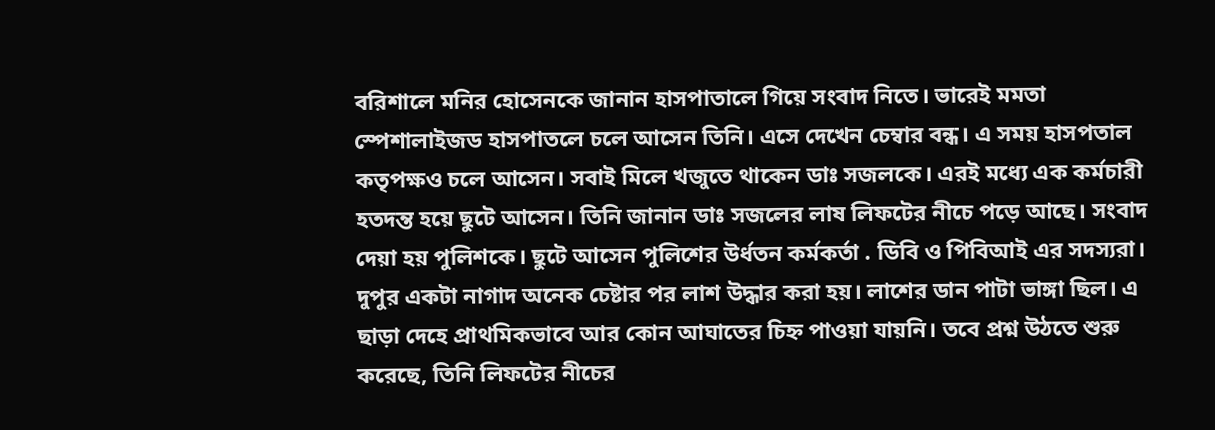বরিশালে মনির হোসেনকে জানান হাসপাতালে গিয়ে সংবাদ নিতে। ভারেই মমতা স্পেশালাইজড হাসপাতলে চলে আসেন তিনি। এসে দেখেন চেম্বার বন্ধ। এ সময় হাসপতাল কতৃপক্ষও চলে আসেন। সবাই মিলে খজুতে থাকেন ডাঃ সজলকে। এরই মধ্যে এক কর্মচারী হতদন্ত হয়ে ছুটে আসেন। তিনি জানান ডাঃ সজলের লাষ লিফটের নীচে পড়ে আছে। সংবাদ দেয়া হয় পুলিশকে। ছুটে আসেন পুলিশের উর্ধতন কর্মকর্তা . ডিবি ও পিবিআই এর সদস্যরা। দুপুর একটা নাগাদ অনেক চেষ্টার পর লাশ উদ্ধার করা হয়। লাশের ডান পাটা ভাঙ্গা ছিল। এ ছাড়া দেহে প্রাথমিকভাবে আর কোন আঘাতের চিহ্ন পাওয়া যায়নি। তবে প্রশ্ন উঠতে শুরু করেছে, তিনি লিফটের নীচের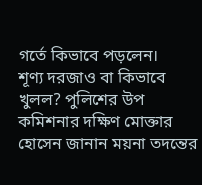গর্তে কিভাবে পড়লেন।
শূণ্য দরজাও বা কিভাবে খুলল? পুলিশের উপ কমিশনার দক্ষিণ মোক্তার হোসেন জানান ময়না তদন্তের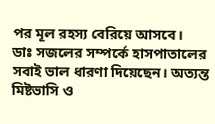পর মূল রহস্য বেরিয়ে আসবে।
ডাঃ সজলের সম্পর্কে হাসপাতালের সবাই ভাল ধারণা দিয়েছেন। অত্যন্ত মিষ্টভাসি ও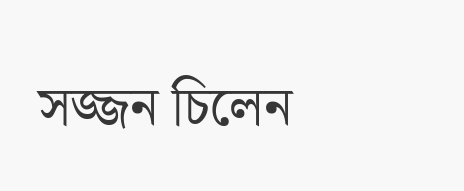সজ্জন চিলেন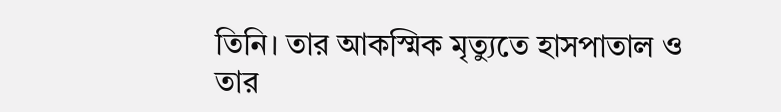তিনি। তার আকস্মিক মৃত্যুতে হাসপাতাল ও তার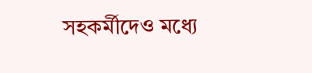সহকর্মীদেও মধ্যে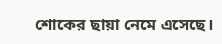শোকের ছায়া নেমে এসেছে।